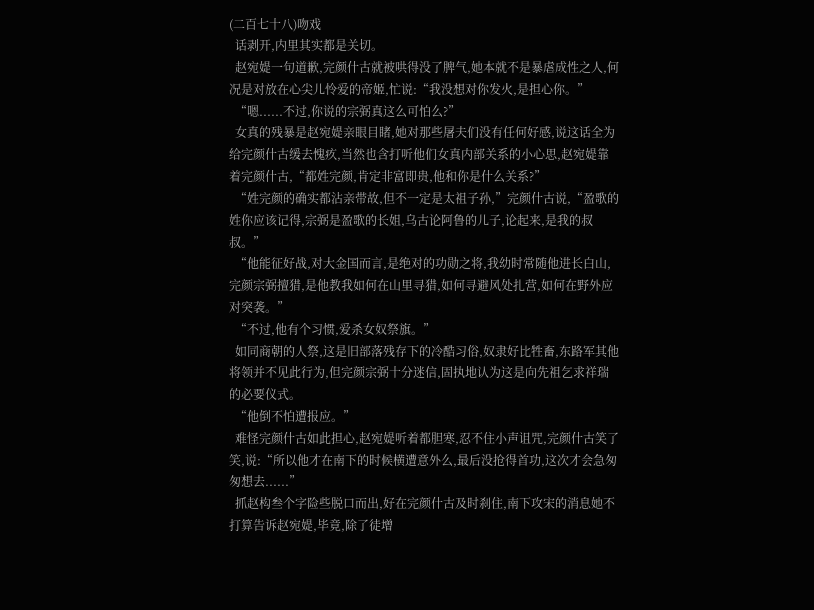(二百七十八)吻戏
  话剥开,内里其实都是关切。
  赵宛媞一句道歉,完颜什古就被哄得没了脾气,她本就不是暴虐成性之人,何况是对放在心尖儿怜爱的帝姬,忙说:“我没想对你发火,是担心你。”
  “嗯......不过,你说的宗弼真这么可怕么?”
  女真的残暴是赵宛媞亲眼目睹,她对那些屠夫们没有任何好感,说这话全为给完颜什古缓去愧疚,当然也含打听他们女真内部关系的小心思,赵宛媞靠着完颜什古,“都姓完颜,肯定非富即贵,他和你是什么关系?”
  “姓完颜的确实都沾亲带故,但不一定是太祖子孙,”完颜什古说,“盈歌的姓你应该记得,宗弼是盈歌的长姐,乌古论阿鲁的儿子,论起来,是我的叔叔。”
  “他能征好战,对大金国而言,是绝对的功勋之将,我幼时常随他进长白山,完颜宗弼擅猎,是他教我如何在山里寻猎,如何寻避风处扎营,如何在野外应对突袭。”
  “不过,他有个习惯,爱杀女奴祭旗。”
  如同商朝的人祭,这是旧部落残存下的冷酷习俗,奴隶好比牲畜,东路军其他将领并不见此行为,但完颜宗弼十分迷信,固执地认为这是向先祖乞求祥瑞的必要仪式。
  “他倒不怕遭报应。”
  难怪完颜什古如此担心,赵宛媞听着都胆寒,忍不住小声诅咒,完颜什古笑了笑,说:“所以他才在南下的时候横遭意外么,最后没抢得首功,这次才会急匆匆想去......”
  抓赵构叁个字险些脱口而出,好在完颜什古及时刹住,南下攻宋的消息她不打算告诉赵宛媞,毕竟,除了徒增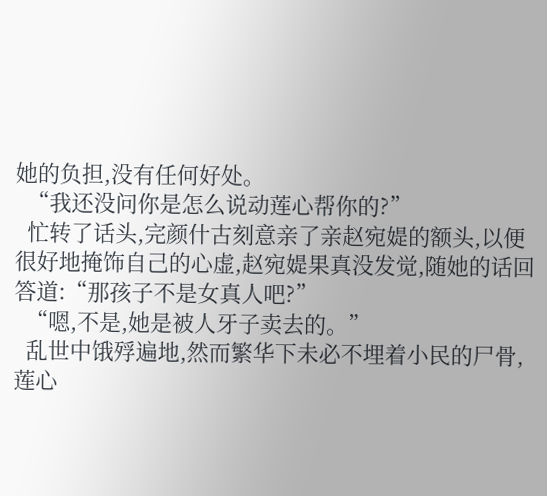她的负担,没有任何好处。
  “我还没问你是怎么说动莲心帮你的?”
  忙转了话头,完颜什古刻意亲了亲赵宛媞的额头,以便很好地掩饰自己的心虚,赵宛媞果真没发觉,随她的话回答道:“那孩子不是女真人吧?”
  “嗯,不是,她是被人牙子卖去的。”
  乱世中饿殍遍地,然而繁华下未必不埋着小民的尸骨,莲心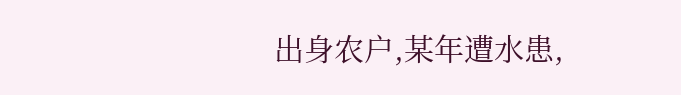出身农户,某年遭水患,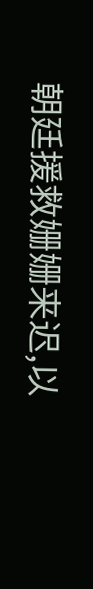朝廷援救姗姗来迟,以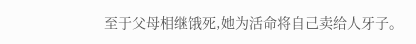至于父母相继饿死,她为活命将自己卖给人牙子。